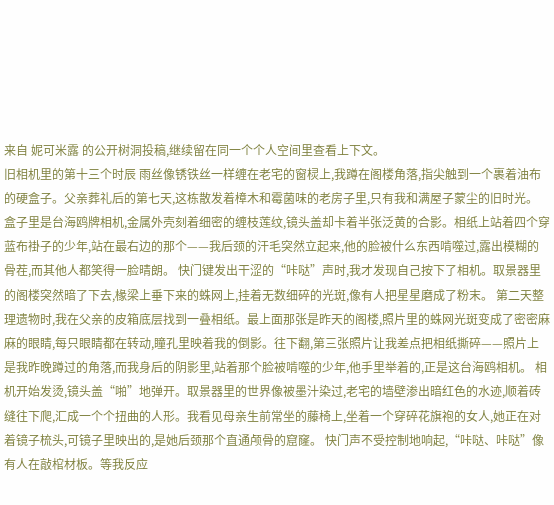来自 妮可米露 的公开树洞投稿,继续留在同一个个人空间里查看上下文。
旧相机里的第十三个时辰 雨丝像锈铁丝一样缠在老宅的窗棂上,我蹲在阁楼角落,指尖触到一个裹着油布的硬盒子。父亲葬礼后的第七天,这栋散发着樟木和霉菌味的老房子里,只有我和满屋子蒙尘的旧时光。 盒子里是台海鸥牌相机,金属外壳刻着细密的缠枝莲纹,镜头盖却卡着半张泛黄的合影。相纸上站着四个穿蓝布褂子的少年,站在最右边的那个——我后颈的汗毛突然立起来,他的脸被什么东西啃噬过,露出模糊的骨茬,而其他人都笑得一脸晴朗。 快门键发出干涩的“咔哒”声时,我才发现自己按下了相机。取景器里的阁楼突然暗了下去,椽梁上垂下来的蛛网上,挂着无数细碎的光斑,像有人把星星磨成了粉末。 第二天整理遗物时,我在父亲的皮箱底层找到一叠相纸。最上面那张是昨天的阁楼,照片里的蛛网光斑变成了密密麻麻的眼睛,每只眼睛都在转动,瞳孔里映着我的倒影。往下翻,第三张照片让我差点把相纸撕碎——照片上是我昨晚蹲过的角落,而我身后的阴影里,站着那个脸被啃噬的少年,他手里举着的,正是这台海鸥相机。 相机开始发烫,镜头盖“啪”地弹开。取景器里的世界像被墨汁染过,老宅的墙壁渗出暗红色的水迹,顺着砖缝往下爬,汇成一个个扭曲的人形。我看见母亲生前常坐的藤椅上,坐着一个穿碎花旗袍的女人,她正在对着镜子梳头,可镜子里映出的,是她后颈那个直通颅骨的窟窿。 快门声不受控制地响起,“咔哒、咔哒”像有人在敲棺材板。等我反应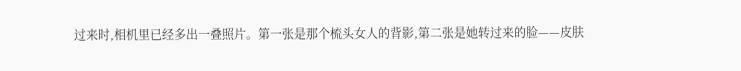过来时,相机里已经多出一叠照片。第一张是那个梳头女人的背影,第二张是她转过来的脸——皮肤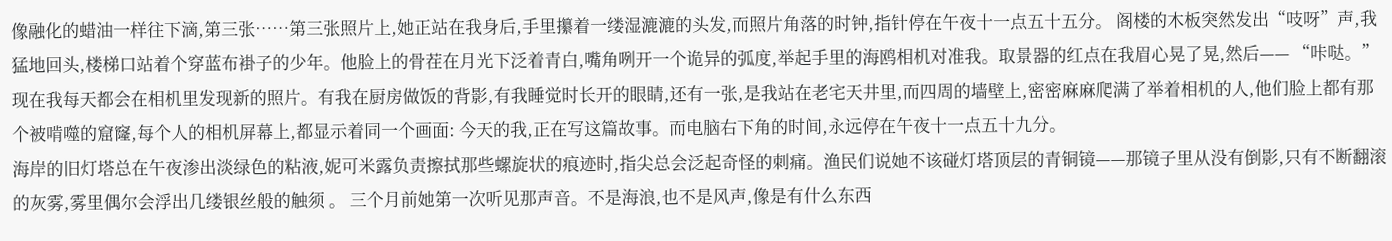像融化的蜡油一样往下滴,第三张……第三张照片上,她正站在我身后,手里攥着一缕湿漉漉的头发,而照片角落的时钟,指针停在午夜十一点五十五分。 阁楼的木板突然发出“吱呀”声,我猛地回头,楼梯口站着个穿蓝布褂子的少年。他脸上的骨茬在月光下泛着青白,嘴角咧开一个诡异的弧度,举起手里的海鸥相机对准我。取景器的红点在我眉心晃了晃,然后—— “咔哒。” 现在我每天都会在相机里发现新的照片。有我在厨房做饭的背影,有我睡觉时长开的眼睛,还有一张,是我站在老宅天井里,而四周的墙壁上,密密麻麻爬满了举着相机的人,他们脸上都有那个被啃噬的窟窿,每个人的相机屏幕上,都显示着同一个画面: 今天的我,正在写这篇故事。而电脑右下角的时间,永远停在午夜十一点五十九分。
海岸的旧灯塔总在午夜渗出淡绿色的粘液,妮可米露负责擦拭那些螺旋状的痕迹时,指尖总会泛起奇怪的刺痛。渔民们说她不该碰灯塔顶层的青铜镜——那镜子里从没有倒影,只有不断翻滚的灰雾,雾里偶尔会浮出几缕银丝般的触须 。 三个月前她第一次听见那声音。不是海浪,也不是风声,像是有什么东西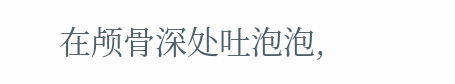在颅骨深处吐泡泡,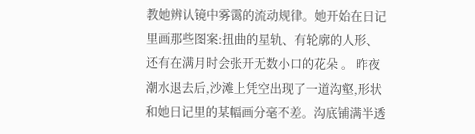教她辨认镜中雾霭的流动规律。她开始在日记里画那些图案:扭曲的星轨、有轮廓的人形、还有在满月时会张开无数小口的花朵 。 昨夜潮水退去后,沙滩上凭空出现了一道沟壑,形状和她日记里的某幅画分毫不差。沟底铺满半透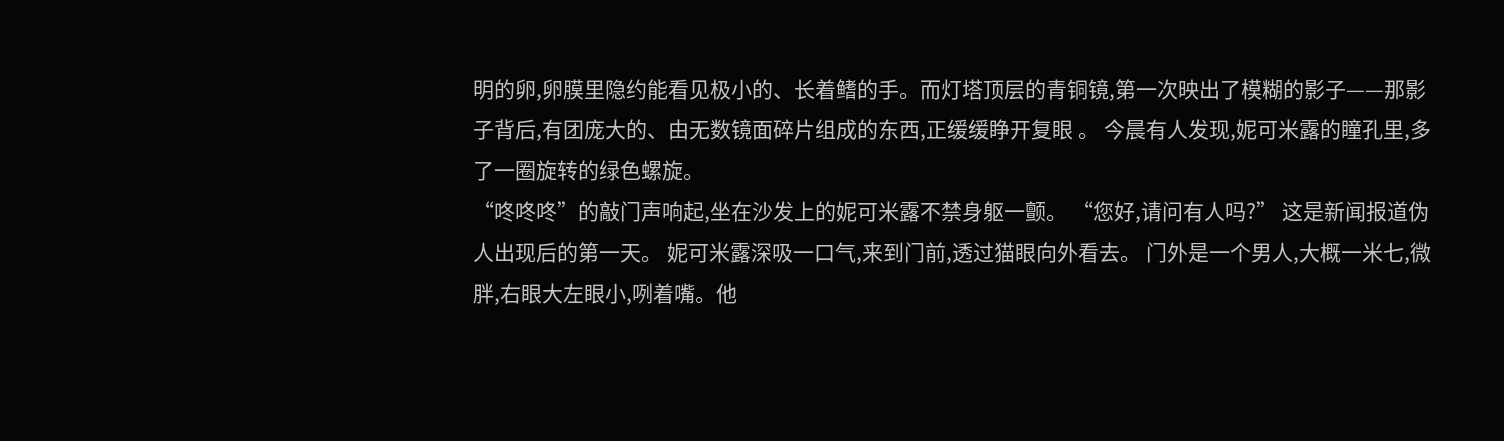明的卵,卵膜里隐约能看见极小的、长着鳍的手。而灯塔顶层的青铜镜,第一次映出了模糊的影子——那影子背后,有团庞大的、由无数镜面碎片组成的东西,正缓缓睁开复眼 。 今晨有人发现,妮可米露的瞳孔里,多了一圈旋转的绿色螺旋。
“咚咚咚”的敲门声响起,坐在沙发上的妮可米露不禁身躯一颤。 “您好,请问有人吗?” 这是新闻报道伪人出现后的第一天。 妮可米露深吸一口气,来到门前,透过猫眼向外看去。 门外是一个男人,大概一米七,微胖,右眼大左眼小,咧着嘴。他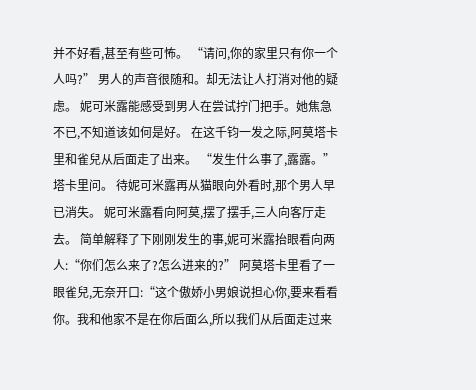并不好看,甚至有些可怖。 “请问,你的家里只有你一个人吗?” 男人的声音很随和。却无法让人打消对他的疑虑。 妮可米露能感受到男人在尝试拧门把手。她焦急不已,不知道该如何是好。 在这千钧一发之际,阿莫塔卡里和雀兒从后面走了出来。 “发生什么事了,露露。”塔卡里问。 待妮可米露再从猫眼向外看时,那个男人早已消失。 妮可米露看向阿莫,摆了摆手,三人向客厅走去。 简单解释了下刚刚发生的事,妮可米露抬眼看向两人:“你们怎么来了?怎么进来的?” 阿莫塔卡里看了一眼雀兒,无奈开口:“这个傲娇小男娘说担心你,要来看看你。我和他家不是在你后面么,所以我们从后面走过来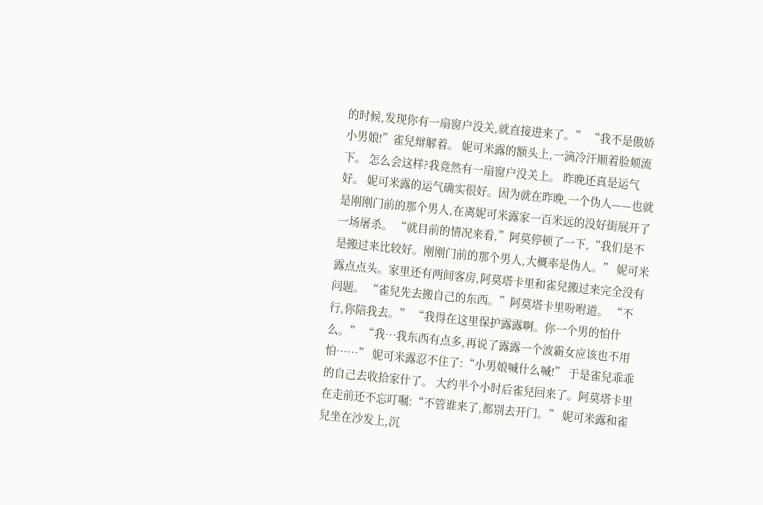的时候,发现你有一扇窗户没关,就直接进来了。” “我不是傲娇小男娘!”雀兒辩解着。 妮可米露的额头上,一滴冷汗顺着脸颊流下。 怎么会这样?我竟然有一扇窗户没关上。 昨晚还真是运气好。 妮可米露的运气确实很好。因为就在昨晚,一个伪人——也就是刚刚门前的那个男人,在离妮可米露家一百米远的没好街展开了一场屠杀。 “就目前的情况来看,”阿莫停顿了一下,“我们是不是搬过来比较好。刚刚门前的那个男人,大概率是伪人。” 妮可米露点点头。家里还有两间客房,阿莫塔卡里和雀兒搬过来完全没有问题。 “雀兒先去搬自己的东西。”阿莫塔卡里吩咐道。 “不行,你陪我去。” “我得在这里保护露露啊。你一个男的怕什么。” “我…我东西有点多,再说了露露一个波霸女应该也不用怕……” 妮可米露忍不住了:“小男娘喊什么喊!” 于是雀兒乖乖的自己去收拾家什了。 大约半个小时后雀兒回来了。阿莫塔卡里在走前还不忘叮嘱:“不管谁来了,都别去开门。” 妮可米露和雀兒坐在沙发上,沉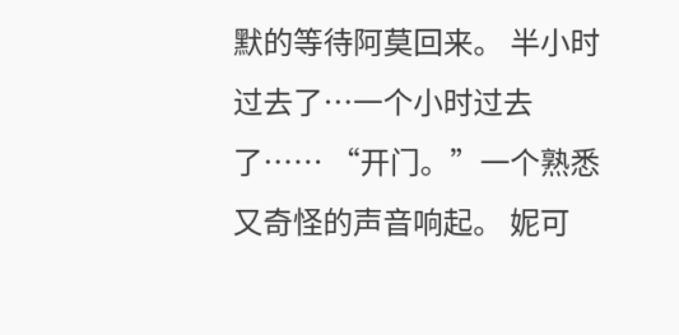默的等待阿莫回来。 半小时过去了…一个小时过去了…… “开门。”一个熟悉又奇怪的声音响起。 妮可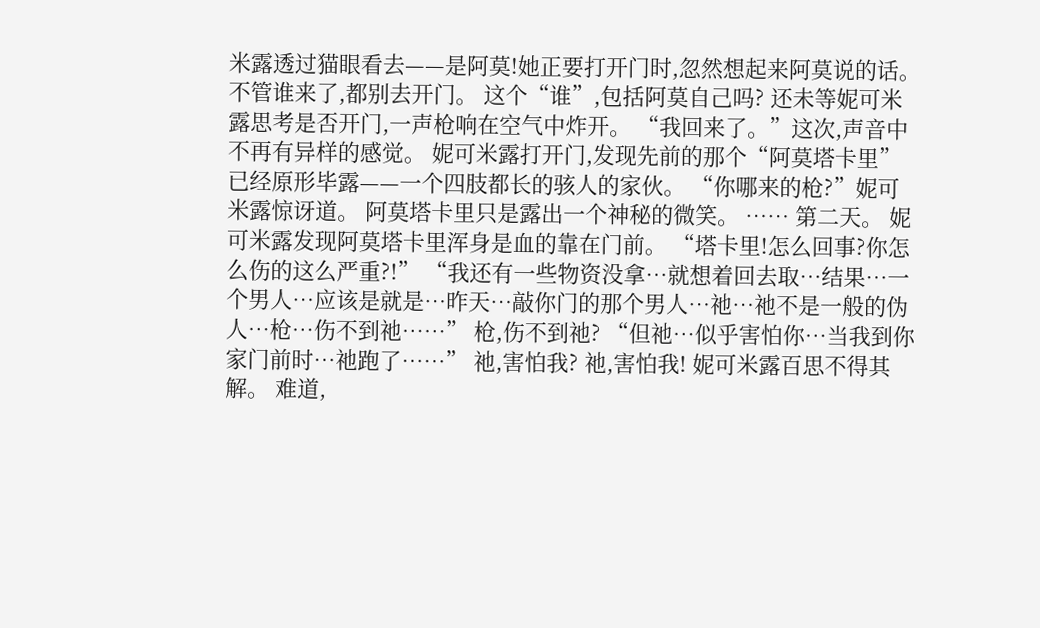米露透过猫眼看去——是阿莫!她正要打开门时,忽然想起来阿莫说的话。 不管谁来了,都别去开门。 这个“谁”,包括阿莫自己吗? 还未等妮可米露思考是否开门,一声枪响在空气中炸开。 “我回来了。”这次,声音中不再有异样的感觉。 妮可米露打开门,发现先前的那个“阿莫塔卡里”已经原形毕露——一个四肢都长的骇人的家伙。 “你哪来的枪?”妮可米露惊讶道。 阿莫塔卡里只是露出一个神秘的微笑。 …… 第二天。 妮可米露发现阿莫塔卡里浑身是血的靠在门前。 “塔卡里!怎么回事?你怎么伤的这么严重?!” “我还有一些物资没拿…就想着回去取…结果…一个男人…应该是就是…昨天…敲你门的那个男人…祂…祂不是一般的伪人…枪…伤不到祂……” 枪,伤不到祂? “但祂…似乎害怕你…当我到你家门前时…祂跑了……” 祂,害怕我? 祂,害怕我! 妮可米露百思不得其解。 难道,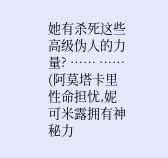她有杀死这些高级伪人的力量? …… …… (阿莫塔卡里性命担忧,妮可米露拥有神秘力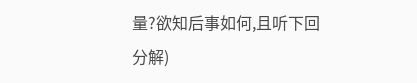量?欲知后事如何,且听下回分解)